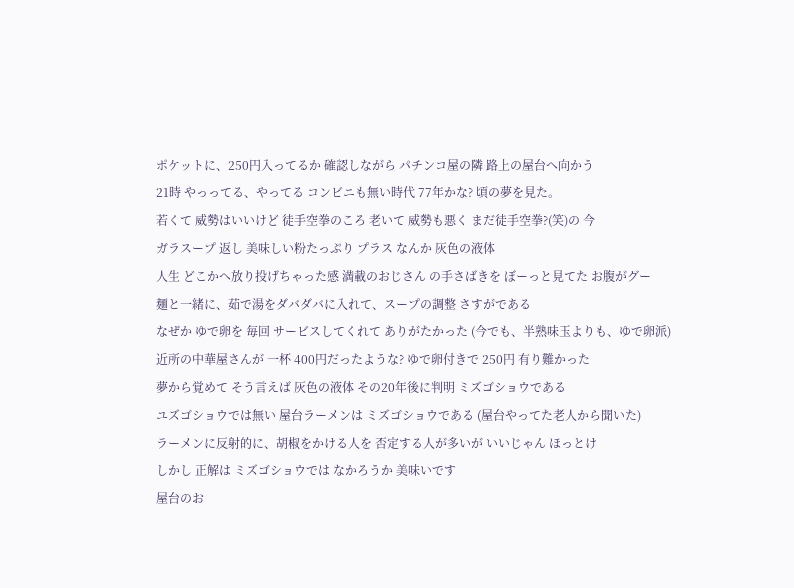ポケットに、250円入ってるか 確認しながら パチンコ屋の隣 路上の屋台へ向かう
21時 やっってる、やってる コンビニも無い時代 77年かな? 頃の夢を見た。
若くて 威勢はいいけど 徒手空拳のころ 老いて 威勢も悪く まだ徒手空拳?(笑)の 今
ガラスープ 返し 美味しい粉たっぷり プラス なんか 灰色の液体
人生 どこかへ放り投げちゃった感 満載のおじさん の手さばきを ぼーっと見てた お腹がグー
麺と一緒に、茹で湯をダバダバに入れて、スープの調整 さすがである
なぜか ゆで卵を 毎回 サービスしてくれて ありがたかった (今でも、半熟味玉よりも、ゆで卵派)
近所の中華屋さんが 一杯 400円だったような? ゆで卵付きで 250円 有り難かった
夢から覚めて そう言えば 灰色の液体 その20年後に判明 ミズゴショウである
ユズゴショウでは無い 屋台ラーメンは ミズゴショウである (屋台やってた老人から聞いた)
ラーメンに反射的に、胡椒をかける人を 否定する人が多いが いいじゃん ほっとけ
しかし 正解は ミズゴショウでは なかろうか 美味いです
屋台のお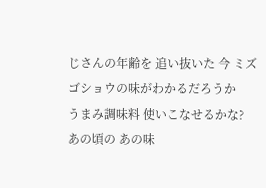じさんの年齢を 追い抜いた 今 ミズゴショウの味がわかるだろうか
うまみ調味料 使いこなせるかな? あの頃の あの味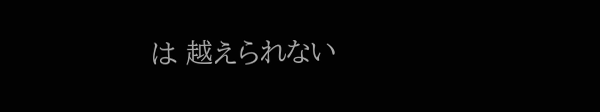は 越えられない